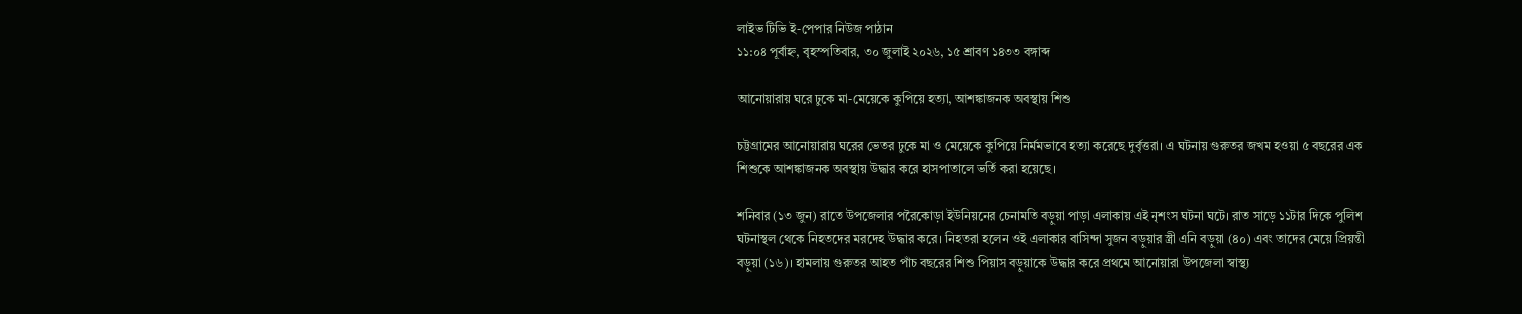লাইভ টিভি ই-পেপার নিউজ পাঠান
১১:০৪ পূর্বাহ্ন, বৃহস্পতিবার, ৩০ জুলাই ২০২৬, ১৫ শ্রাবণ ১৪৩৩ বঙ্গাব্দ

আনোয়ারায় ঘরে ঢুকে মা-মেয়েকে কুপিয়ে হত্যা, আশঙ্কাজনক অবস্থায় শিশু

চট্টগ্রামের আনোয়ারায় ঘরের ভেতর ঢুকে মা ও মেয়েকে কুপিয়ে নির্মমভাবে হত্যা করেছে দুর্বৃত্তরা। এ ঘটনায় গুরুতর জখম হওয়া ৫ বছরের এক শিশুকে আশঙ্কাজনক অবস্থায় উদ্ধার করে হাসপাতালে ভর্তি করা হয়েছে।

শনিবার (১৩ জুন) রাতে উপজেলার পরৈকোড়া ইউনিয়নের চেনামতি বড়ুয়া পাড়া এলাকায় এই নৃশংস ঘটনা ঘটে। রাত সাড়ে ১১টার দিকে পুলিশ ঘটনাস্থল থেকে নিহতদের মরদেহ উদ্ধার করে। নিহতরা হলেন ওই এলাকার বাসিন্দা সুজন বড়ুয়ার স্ত্রী এনি বড়ুয়া (৪০) এবং তাদের মেয়ে প্রিয়ন্তী বড়ুয়া (১৬)। হামলায় গুরুতর আহত পাঁচ বছরের শিশু পিয়াস বড়ুয়াকে উদ্ধার করে প্রথমে আনোয়ারা উপজেলা স্বাস্থ্য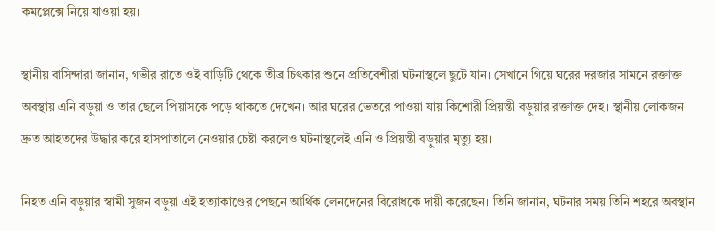কমপ্লেক্সে নিয়ে যাওয়া হয়।

স্থানীয় বাসিন্দারা জানান, গভীর রাতে ওই বাড়িটি থেকে তীব্র চিৎকার শুনে প্রতিবেশীরা ঘটনাস্থলে ছুটে যান। সেখানে গিয়ে ঘরের দরজার সামনে রক্তাক্ত অবস্থায় এনি বড়ুয়া ও তার ছেলে পিয়াসকে পড়ে থাকতে দেখেন। আর ঘরের ভেতরে পাওয়া যায় কিশোরী প্রিয়ন্তী বড়ুয়ার রক্তাক্ত দেহ। স্থানীয় লোকজন দ্রুত আহতদের উদ্ধার করে হাসপাতালে নেওয়ার চেষ্টা করলেও ঘটনাস্থলেই এনি ও প্রিয়ন্তী বড়ুয়ার মৃত্যু হয়।

নিহত এনি বড়ুয়ার স্বামী সুজন বড়ুয়া এই হত্যাকাণ্ডের পেছনে আর্থিক লেনদেনের বিরোধকে দায়ী করেছেন। তিনি জানান, ঘটনার সময় তিনি শহরে অবস্থান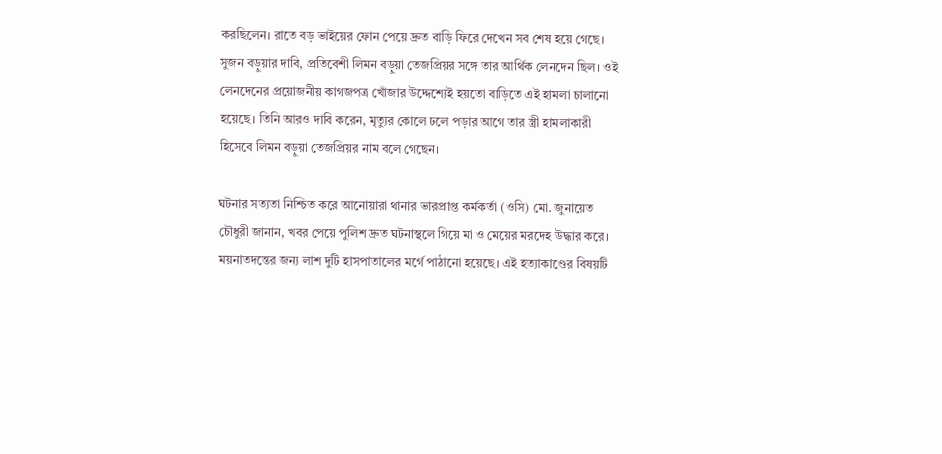করছিলেন। রাতে বড় ভাইয়ের ফোন পেয়ে দ্রুত বাড়ি ফিরে দেখেন সব শেষ হয়ে গেছে। সুজন বড়ুয়ার দাবি, প্রতিবেশী লিমন বড়ুয়া তেজপ্রিয়র সঙ্গে তার আর্থিক লেনদেন ছিল। ওই লেনদেনের প্রয়োজনীয় কাগজপত্র খোঁজার উদ্দেশ্যেই হয়তো বাড়িতে এই হামলা চালানো হয়েছে। তিনি আরও দাবি করেন, মৃত্যুর কোলে ঢলে পড়ার আগে তার স্ত্রী হামলাকারী হিসেবে লিমন বড়ুয়া তেজপ্রিয়র নাম বলে গেছেন।

ঘটনার সত্যতা নিশ্চিত করে আনোয়ারা থানার ভারপ্রাপ্ত কর্মকর্তা (ওসি) মো. জুনায়েত চৌধুরী জানান, খবর পেয়ে পুলিশ দ্রুত ঘটনাস্থলে গিয়ে মা ও মেয়ের মরদেহ উদ্ধার করে। ময়নাতদন্তের জন্য লাশ দুটি হাসপাতালের মর্গে পাঠানো হয়েছে। এই হত্যাকাণ্ডের বিষয়টি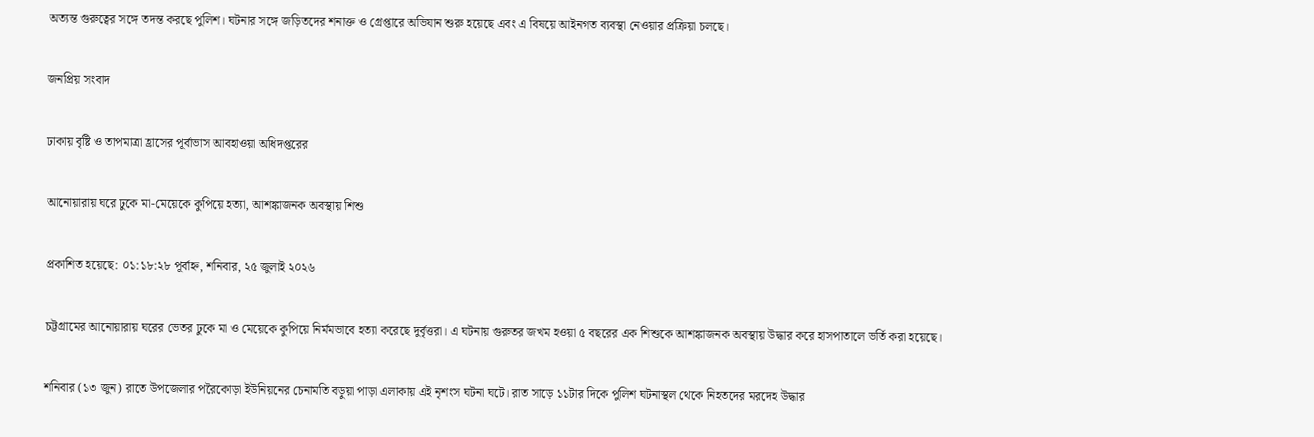অত্যন্ত গুরুত্বের সঙ্গে তদন্ত করছে পুলিশ। ঘটনার সঙ্গে জড়িতদের শনাক্ত ও গ্রেপ্তারে অভিযান শুরু হয়েছে এবং এ বিষয়ে আইনগত ব্যবস্থা নেওয়ার প্রক্রিয়া চলছে।

জনপ্রিয় সংবাদ

ঢাকায় বৃষ্টি ও তাপমাত্রা হ্রাসের পূর্বাভাস আবহাওয়া অধিদপ্তরের

আনোয়ারায় ঘরে ঢুকে মা-মেয়েকে কুপিয়ে হত্যা, আশঙ্কাজনক অবস্থায় শিশু

প্রকাশিত হয়েছে: ০১:১৮:২৮ পূর্বাহ্ন, শনিবার, ২৫ জুলাই ২০২৬

চট্টগ্রামের আনোয়ারায় ঘরের ভেতর ঢুকে মা ও মেয়েকে কুপিয়ে নির্মমভাবে হত্যা করেছে দুর্বৃত্তরা। এ ঘটনায় গুরুতর জখম হওয়া ৫ বছরের এক শিশুকে আশঙ্কাজনক অবস্থায় উদ্ধার করে হাসপাতালে ভর্তি করা হয়েছে।

শনিবার (১৩ জুন) রাতে উপজেলার পরৈকোড়া ইউনিয়নের চেনামতি বড়ুয়া পাড়া এলাকায় এই নৃশংস ঘটনা ঘটে। রাত সাড়ে ১১টার দিকে পুলিশ ঘটনাস্থল থেকে নিহতদের মরদেহ উদ্ধার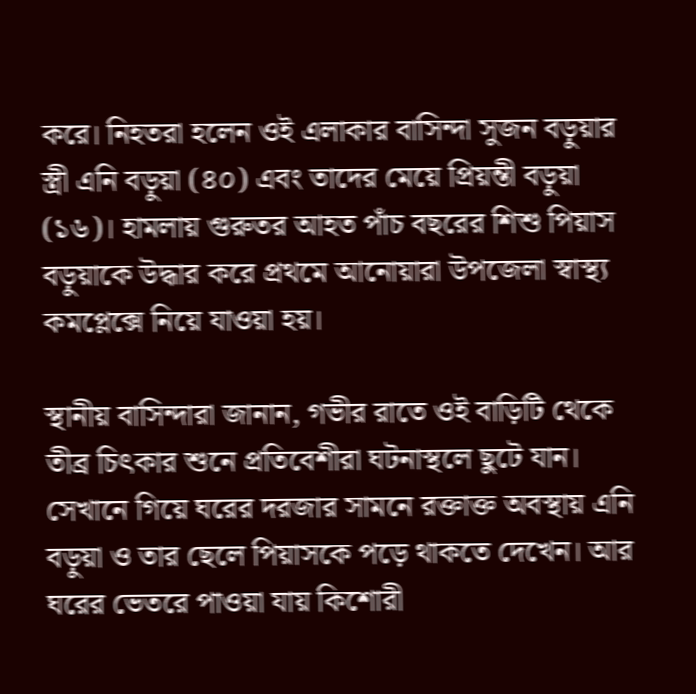করে। নিহতরা হলেন ওই এলাকার বাসিন্দা সুজন বড়ুয়ার স্ত্রী এনি বড়ুয়া (৪০) এবং তাদের মেয়ে প্রিয়ন্তী বড়ুয়া (১৬)। হামলায় গুরুতর আহত পাঁচ বছরের শিশু পিয়াস বড়ুয়াকে উদ্ধার করে প্রথমে আনোয়ারা উপজেলা স্বাস্থ্য কমপ্লেক্সে নিয়ে যাওয়া হয়।

স্থানীয় বাসিন্দারা জানান, গভীর রাতে ওই বাড়িটি থেকে তীব্র চিৎকার শুনে প্রতিবেশীরা ঘটনাস্থলে ছুটে যান। সেখানে গিয়ে ঘরের দরজার সামনে রক্তাক্ত অবস্থায় এনি বড়ুয়া ও তার ছেলে পিয়াসকে পড়ে থাকতে দেখেন। আর ঘরের ভেতরে পাওয়া যায় কিশোরী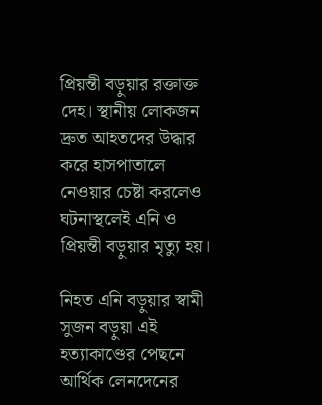প্রিয়ন্তী বড়ুয়ার রক্তাক্ত দেহ। স্থানীয় লোকজন দ্রুত আহতদের উদ্ধার করে হাসপাতালে নেওয়ার চেষ্টা করলেও ঘটনাস্থলেই এনি ও প্রিয়ন্তী বড়ুয়ার মৃত্যু হয়।

নিহত এনি বড়ুয়ার স্বামী সুজন বড়ুয়া এই হত্যাকাণ্ডের পেছনে আর্থিক লেনদেনের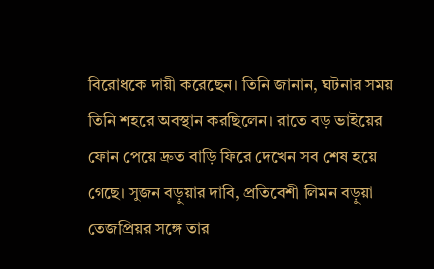বিরোধকে দায়ী করেছেন। তিনি জানান, ঘটনার সময় তিনি শহরে অবস্থান করছিলেন। রাতে বড় ভাইয়ের ফোন পেয়ে দ্রুত বাড়ি ফিরে দেখেন সব শেষ হয়ে গেছে। সুজন বড়ুয়ার দাবি, প্রতিবেশী লিমন বড়ুয়া তেজপ্রিয়র সঙ্গে তার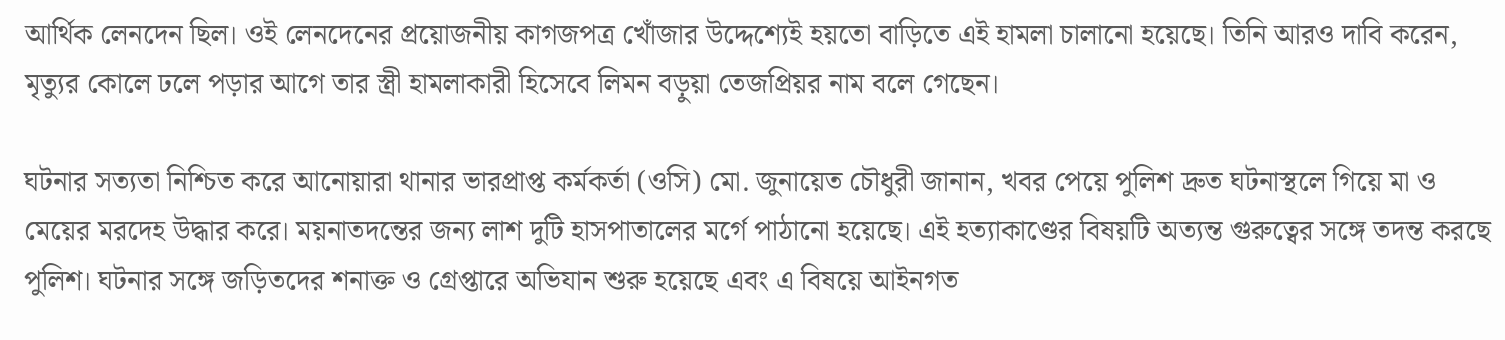আর্থিক লেনদেন ছিল। ওই লেনদেনের প্রয়োজনীয় কাগজপত্র খোঁজার উদ্দেশ্যেই হয়তো বাড়িতে এই হামলা চালানো হয়েছে। তিনি আরও দাবি করেন, মৃত্যুর কোলে ঢলে পড়ার আগে তার স্ত্রী হামলাকারী হিসেবে লিমন বড়ুয়া তেজপ্রিয়র নাম বলে গেছেন।

ঘটনার সত্যতা নিশ্চিত করে আনোয়ারা থানার ভারপ্রাপ্ত কর্মকর্তা (ওসি) মো. জুনায়েত চৌধুরী জানান, খবর পেয়ে পুলিশ দ্রুত ঘটনাস্থলে গিয়ে মা ও মেয়ের মরদেহ উদ্ধার করে। ময়নাতদন্তের জন্য লাশ দুটি হাসপাতালের মর্গে পাঠানো হয়েছে। এই হত্যাকাণ্ডের বিষয়টি অত্যন্ত গুরুত্বের সঙ্গে তদন্ত করছে পুলিশ। ঘটনার সঙ্গে জড়িতদের শনাক্ত ও গ্রেপ্তারে অভিযান শুরু হয়েছে এবং এ বিষয়ে আইনগত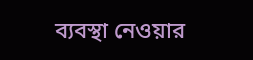ব্যবস্থা নেওয়ার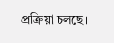প্রক্রিয়া চলছে।